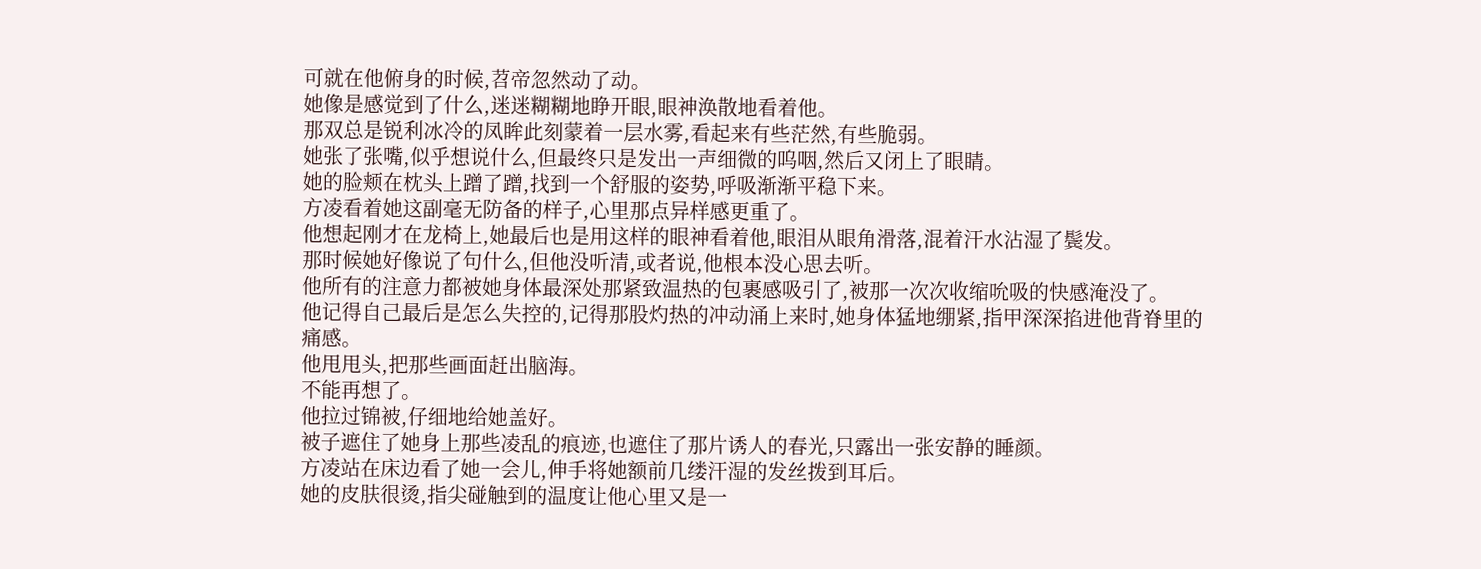可就在他俯身的时候,苕帝忽然动了动。
她像是感觉到了什么,迷迷糊糊地睁开眼,眼神涣散地看着他。
那双总是锐利冰冷的凤眸此刻蒙着一层水雾,看起来有些茫然,有些脆弱。
她张了张嘴,似乎想说什么,但最终只是发出一声细微的呜咽,然后又闭上了眼睛。
她的脸颊在枕头上蹭了蹭,找到一个舒服的姿势,呼吸渐渐平稳下来。
方凌看着她这副毫无防备的样子,心里那点异样感更重了。
他想起刚才在龙椅上,她最后也是用这样的眼神看着他,眼泪从眼角滑落,混着汗水沾湿了鬓发。
那时候她好像说了句什么,但他没听清,或者说,他根本没心思去听。
他所有的注意力都被她身体最深处那紧致温热的包裹感吸引了,被那一次次收缩吮吸的快感淹没了。
他记得自己最后是怎么失控的,记得那股灼热的冲动涌上来时,她身体猛地绷紧,指甲深深掐进他背脊里的痛感。
他甩甩头,把那些画面赶出脑海。
不能再想了。
他拉过锦被,仔细地给她盖好。
被子遮住了她身上那些凌乱的痕迹,也遮住了那片诱人的春光,只露出一张安静的睡颜。
方凌站在床边看了她一会儿,伸手将她额前几缕汗湿的发丝拨到耳后。
她的皮肤很烫,指尖碰触到的温度让他心里又是一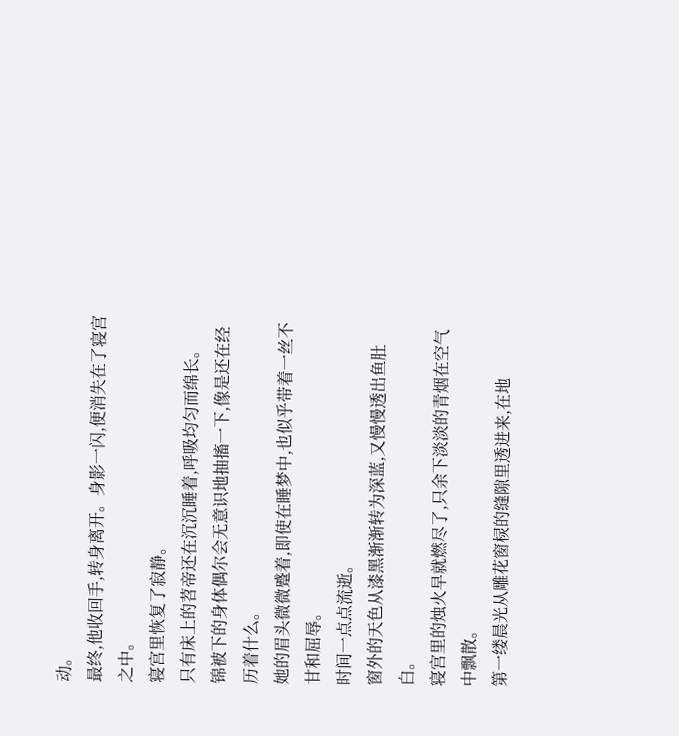动。
最终,他收回手,转身离开。身影一闪,便消失在了寝宫之中。
寝宫里恢复了寂静。
只有床上的苕帝还在沉沉睡着,呼吸均匀而绵长。
锦被下的身体偶尔会无意识地抽搐一下,像是还在经历着什么。
她的眉头微微蹙着,即使在睡梦中,也似乎带着一丝不甘和屈辱。
时间一点点流逝。
窗外的天色从漆黑渐渐转为深蓝,又慢慢透出鱼肚白。
寝宫里的烛火早就燃尽了,只余下淡淡的青烟在空气中飘散。
第一缕晨光从雕花窗棂的缝隙里透进来,在地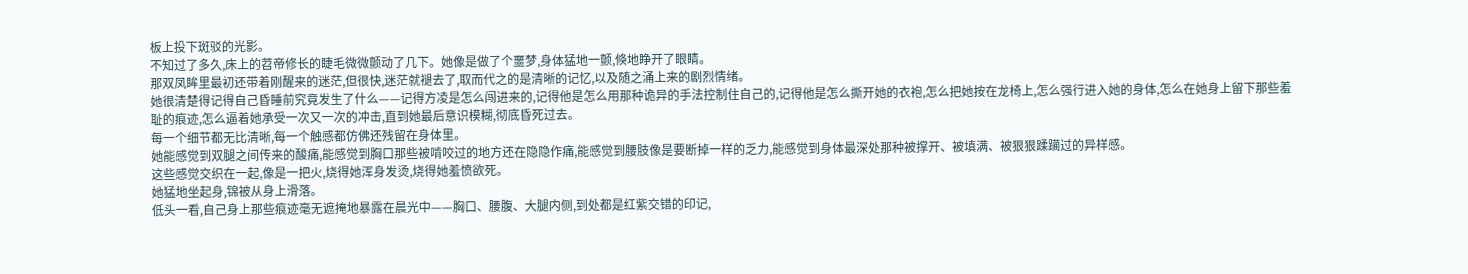板上投下斑驳的光影。
不知过了多久,床上的苕帝修长的睫毛微微颤动了几下。她像是做了个噩梦,身体猛地一颤,倏地睁开了眼睛。
那双凤眸里最初还带着刚醒来的迷茫,但很快,迷茫就褪去了,取而代之的是清晰的记忆,以及随之涌上来的剧烈情绪。
她很清楚得记得自己昏睡前究竟发生了什么——记得方凌是怎么闯进来的,记得他是怎么用那种诡异的手法控制住自己的,记得他是怎么撕开她的衣袍,怎么把她按在龙椅上,怎么强行进入她的身体,怎么在她身上留下那些羞耻的痕迹,怎么逼着她承受一次又一次的冲击,直到她最后意识模糊,彻底昏死过去。
每一个细节都无比清晰,每一个触感都仿佛还残留在身体里。
她能感觉到双腿之间传来的酸痛,能感觉到胸口那些被啃咬过的地方还在隐隐作痛,能感觉到腰肢像是要断掉一样的乏力,能感觉到身体最深处那种被撑开、被填满、被狠狠蹂躏过的异样感。
这些感觉交织在一起,像是一把火,烧得她浑身发烫,烧得她羞愤欲死。
她猛地坐起身,锦被从身上滑落。
低头一看,自己身上那些痕迹毫无遮掩地暴露在晨光中——胸口、腰腹、大腿内侧,到处都是红紫交错的印记,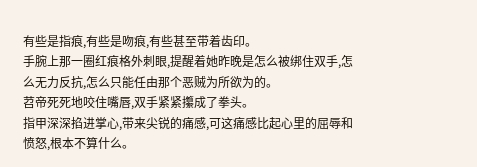有些是指痕,有些是吻痕,有些甚至带着齿印。
手腕上那一圈红痕格外刺眼,提醒着她昨晚是怎么被绑住双手,怎么无力反抗,怎么只能任由那个恶贼为所欲为的。
苕帝死死地咬住嘴唇,双手紧紧攥成了拳头。
指甲深深掐进掌心,带来尖锐的痛感,可这痛感比起心里的屈辱和愤怒,根本不算什么。